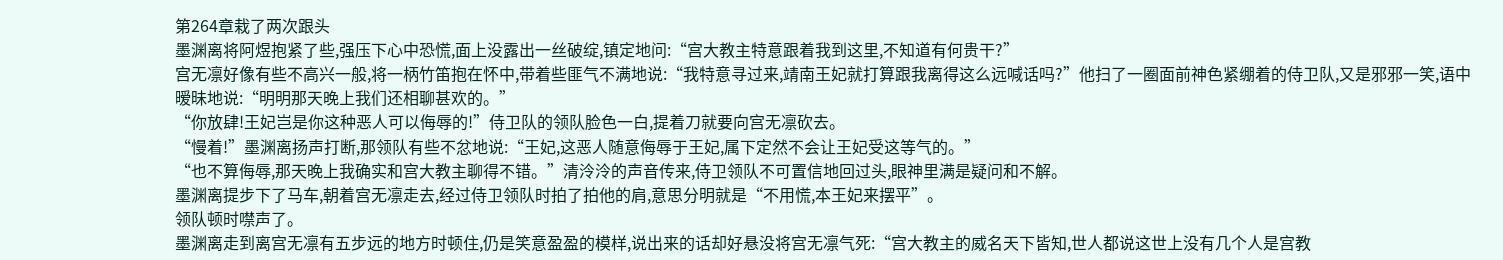第264章栽了两次跟头
墨渊离将阿煜抱紧了些,强压下心中恐慌,面上没露出一丝破绽,镇定地问:“宫大教主特意跟着我到这里,不知道有何贵干?”
宫无凛好像有些不高兴一般,将一柄竹笛抱在怀中,带着些匪气不满地说:“我特意寻过来,靖南王妃就打算跟我离得这么远喊话吗?”他扫了一圈面前神色紧绷着的侍卫队,又是邪邪一笑,语中暧昧地说:“明明那天晚上我们还相聊甚欢的。”
“你放肆!王妃岂是你这种恶人可以侮辱的!”侍卫队的领队脸色一白,提着刀就要向宫无凛砍去。
“慢着!”墨渊离扬声打断,那领队有些不忿地说:“王妃,这恶人随意侮辱于王妃,属下定然不会让王妃受这等气的。”
“也不算侮辱,那天晚上我确实和宫大教主聊得不错。”清泠泠的声音传来,侍卫领队不可置信地回过头,眼神里满是疑问和不解。
墨渊离提步下了马车,朝着宫无凛走去,经过侍卫领队时拍了拍他的肩,意思分明就是“不用慌,本王妃来摆平”。
领队顿时噤声了。
墨渊离走到离宫无凛有五步远的地方时顿住,仍是笑意盈盈的模样,说出来的话却好悬没将宫无凛气死:“宫大教主的威名天下皆知,世人都说这世上没有几个人是宫教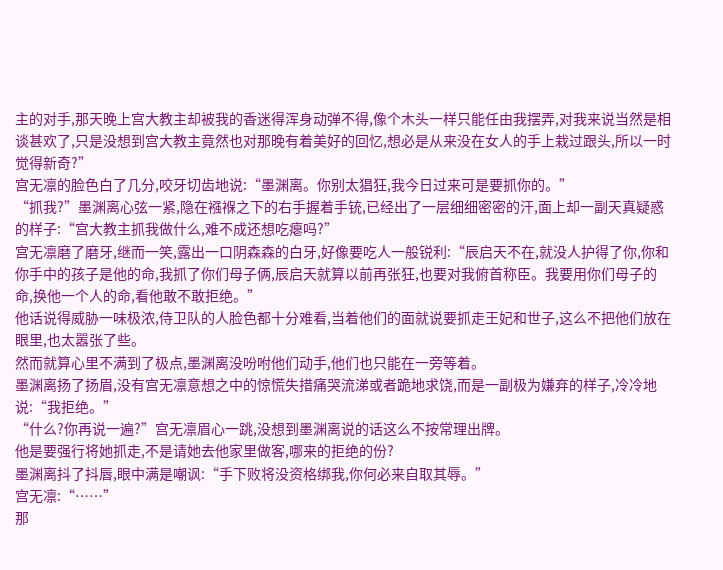主的对手,那天晚上宫大教主却被我的香迷得浑身动弹不得,像个木头一样只能任由我摆弄,对我来说当然是相谈甚欢了,只是没想到宫大教主竟然也对那晚有着美好的回忆,想必是从来没在女人的手上栽过跟头,所以一时觉得新奇?”
宫无凛的脸色白了几分,咬牙切齿地说:“墨渊离。你别太猖狂,我今日过来可是要抓你的。”
“抓我?”墨渊离心弦一紧,隐在襁褓之下的右手握着手铳,已经出了一层细细密密的汗,面上却一副天真疑惑的样子:“宫大教主抓我做什么,难不成还想吃瘪吗?”
宫无凛磨了磨牙,继而一笑,露出一口阴森森的白牙,好像要吃人一般锐利:“辰启天不在,就没人护得了你,你和你手中的孩子是他的命,我抓了你们母子俩,辰启天就算以前再张狂,也要对我俯首称臣。我要用你们母子的命,换他一个人的命,看他敢不敢拒绝。”
他话说得威胁一味极浓,侍卫队的人脸色都十分难看,当着他们的面就说要抓走王妃和世子,这么不把他们放在眼里,也太嚣张了些。
然而就算心里不满到了极点,墨渊离没吩咐他们动手,他们也只能在一旁等着。
墨渊离扬了扬眉,没有宫无凛意想之中的惊慌失措痛哭流涕或者跪地求饶,而是一副极为嫌弃的样子,冷冷地说:“我拒绝。”
“什么?你再说一遍?”宫无凛眉心一跳,没想到墨渊离说的话这么不按常理出牌。
他是要强行将她抓走,不是请她去他家里做客,哪来的拒绝的份?
墨渊离抖了抖唇,眼中满是嘲讽:“手下败将没资格绑我,你何必来自取其辱。”
宫无凛:“……”
那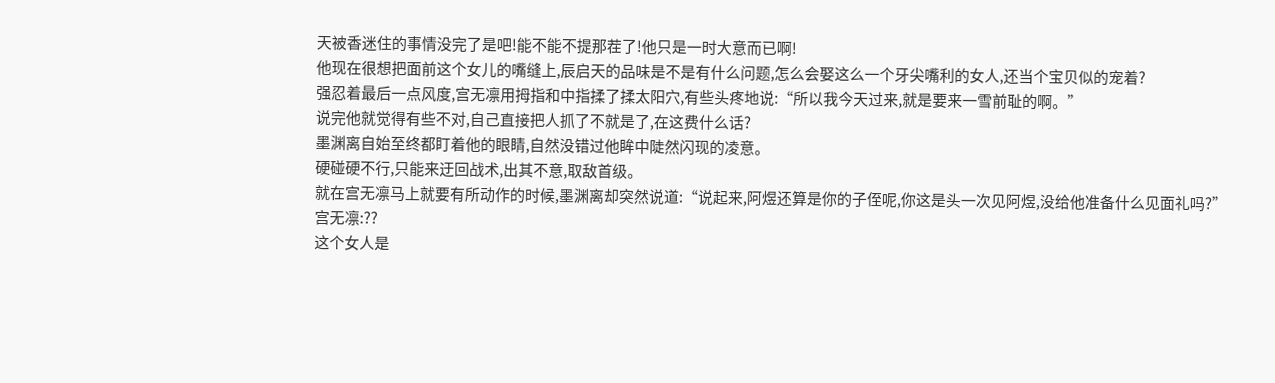天被香迷住的事情没完了是吧!能不能不提那茬了!他只是一时大意而已啊!
他现在很想把面前这个女儿的嘴缝上,辰启天的品味是不是有什么问题,怎么会娶这么一个牙尖嘴利的女人,还当个宝贝似的宠着?
强忍着最后一点风度,宫无凛用拇指和中指揉了揉太阳穴,有些头疼地说:“所以我今天过来,就是要来一雪前耻的啊。”
说完他就觉得有些不对,自己直接把人抓了不就是了,在这费什么话?
墨渊离自始至终都盯着他的眼睛,自然没错过他眸中陡然闪现的凌意。
硬碰硬不行,只能来迂回战术,出其不意,取敌首级。
就在宫无凛马上就要有所动作的时候,墨渊离却突然说道:“说起来,阿煜还算是你的子侄呢,你这是头一次见阿煜,没给他准备什么见面礼吗?”
宫无凛:??
这个女人是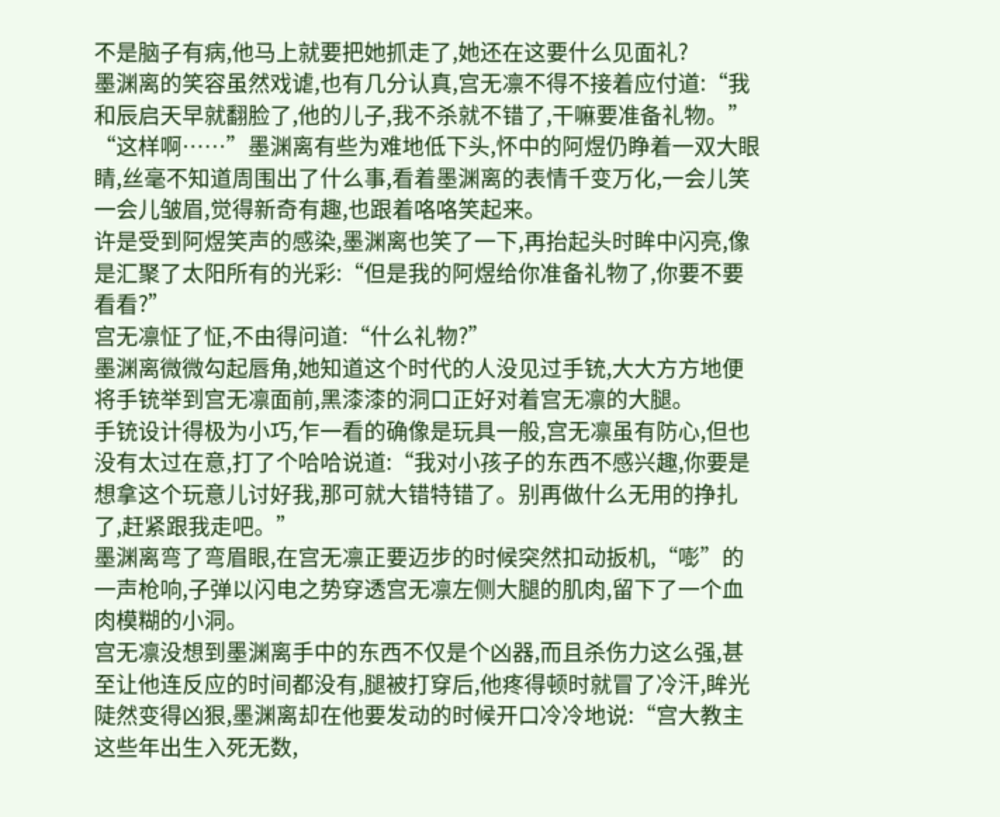不是脑子有病,他马上就要把她抓走了,她还在这要什么见面礼?
墨渊离的笑容虽然戏谑,也有几分认真,宫无凛不得不接着应付道:“我和辰启天早就翻脸了,他的儿子,我不杀就不错了,干嘛要准备礼物。”
“这样啊……”墨渊离有些为难地低下头,怀中的阿煜仍睁着一双大眼睛,丝毫不知道周围出了什么事,看着墨渊离的表情千变万化,一会儿笑一会儿皱眉,觉得新奇有趣,也跟着咯咯笑起来。
许是受到阿煜笑声的感染,墨渊离也笑了一下,再抬起头时眸中闪亮,像是汇聚了太阳所有的光彩:“但是我的阿煜给你准备礼物了,你要不要看看?”
宫无凛怔了怔,不由得问道:“什么礼物?”
墨渊离微微勾起唇角,她知道这个时代的人没见过手铳,大大方方地便将手铳举到宫无凛面前,黑漆漆的洞口正好对着宫无凛的大腿。
手铳设计得极为小巧,乍一看的确像是玩具一般,宫无凛虽有防心,但也没有太过在意,打了个哈哈说道:“我对小孩子的东西不感兴趣,你要是想拿这个玩意儿讨好我,那可就大错特错了。别再做什么无用的挣扎了,赶紧跟我走吧。”
墨渊离弯了弯眉眼,在宫无凛正要迈步的时候突然扣动扳机,“嘭”的一声枪响,子弹以闪电之势穿透宫无凛左侧大腿的肌肉,留下了一个血肉模糊的小洞。
宫无凛没想到墨渊离手中的东西不仅是个凶器,而且杀伤力这么强,甚至让他连反应的时间都没有,腿被打穿后,他疼得顿时就冒了冷汗,眸光陡然变得凶狠,墨渊离却在他要发动的时候开口冷冷地说:“宫大教主这些年出生入死无数,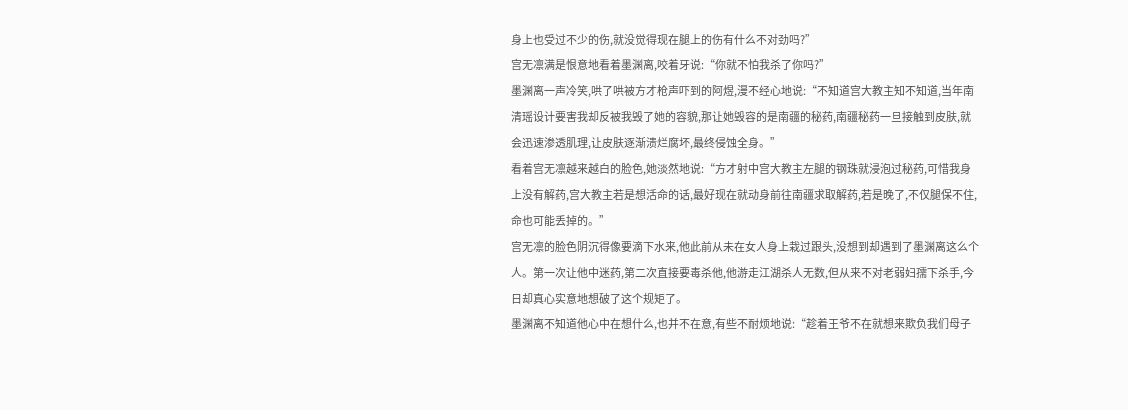身上也受过不少的伤,就没觉得现在腿上的伤有什么不对劲吗?”
宫无凛满是恨意地看着墨渊离,咬着牙说:“你就不怕我杀了你吗?”
墨渊离一声冷笑,哄了哄被方才枪声吓到的阿煜,漫不经心地说:“不知道宫大教主知不知道,当年南清瑶设计要害我却反被我毁了她的容貌,那让她毁容的是南疆的秘药,南疆秘药一旦接触到皮肤,就会迅速渗透肌理,让皮肤逐渐溃烂腐坏,最终侵蚀全身。”
看着宫无凛越来越白的脸色,她淡然地说:“方才射中宫大教主左腿的钢珠就浸泡过秘药,可惜我身上没有解药,宫大教主若是想活命的话,最好现在就动身前往南疆求取解药,若是晚了,不仅腿保不住,命也可能丢掉的。”
宫无凛的脸色阴沉得像要滴下水来,他此前从未在女人身上栽过跟头,没想到却遇到了墨渊离这么个人。第一次让他中迷药,第二次直接要毒杀他,他游走江湖杀人无数,但从来不对老弱妇孺下杀手,今日却真心实意地想破了这个规矩了。
墨渊离不知道他心中在想什么,也并不在意,有些不耐烦地说:“趁着王爷不在就想来欺负我们母子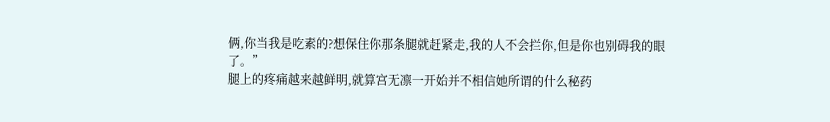俩,你当我是吃素的?想保住你那条腿就赶紧走,我的人不会拦你,但是你也别碍我的眼了。”
腿上的疼痛越来越鲜明,就算宫无凛一开始并不相信她所谓的什么秘药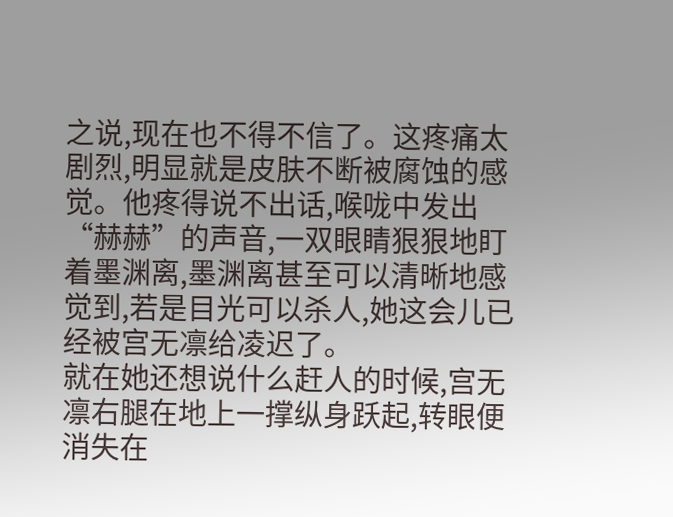之说,现在也不得不信了。这疼痛太剧烈,明显就是皮肤不断被腐蚀的感觉。他疼得说不出话,喉咙中发出“赫赫”的声音,一双眼睛狠狠地盯着墨渊离,墨渊离甚至可以清晰地感觉到,若是目光可以杀人,她这会儿已经被宫无凛给凌迟了。
就在她还想说什么赶人的时候,宫无凛右腿在地上一撑纵身跃起,转眼便消失在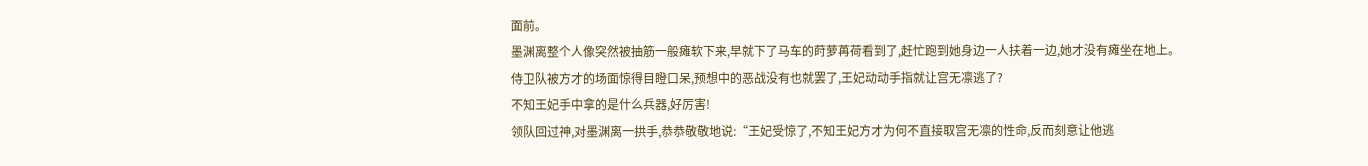面前。
墨渊离整个人像突然被抽筋一般瘫软下来,早就下了马车的莳萝苒荷看到了,赶忙跑到她身边一人扶着一边,她才没有瘫坐在地上。
侍卫队被方才的场面惊得目瞪口呆,预想中的恶战没有也就罢了,王妃动动手指就让宫无凛逃了?
不知王妃手中拿的是什么兵器,好厉害!
领队回过神,对墨渊离一拱手,恭恭敬敬地说:“王妃受惊了,不知王妃方才为何不直接取宫无凛的性命,反而刻意让他逃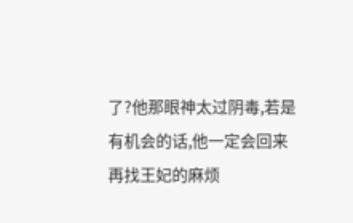了?他那眼神太过阴毒,若是有机会的话,他一定会回来再找王妃的麻烦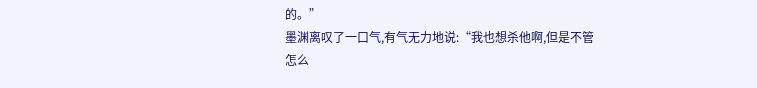的。”
墨渊离叹了一口气,有气无力地说:“我也想杀他啊,但是不管怎么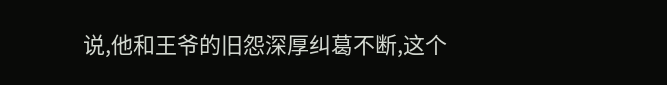说,他和王爷的旧怨深厚纠葛不断,这个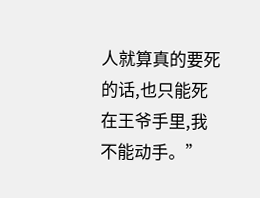人就算真的要死的话,也只能死在王爷手里,我不能动手。”